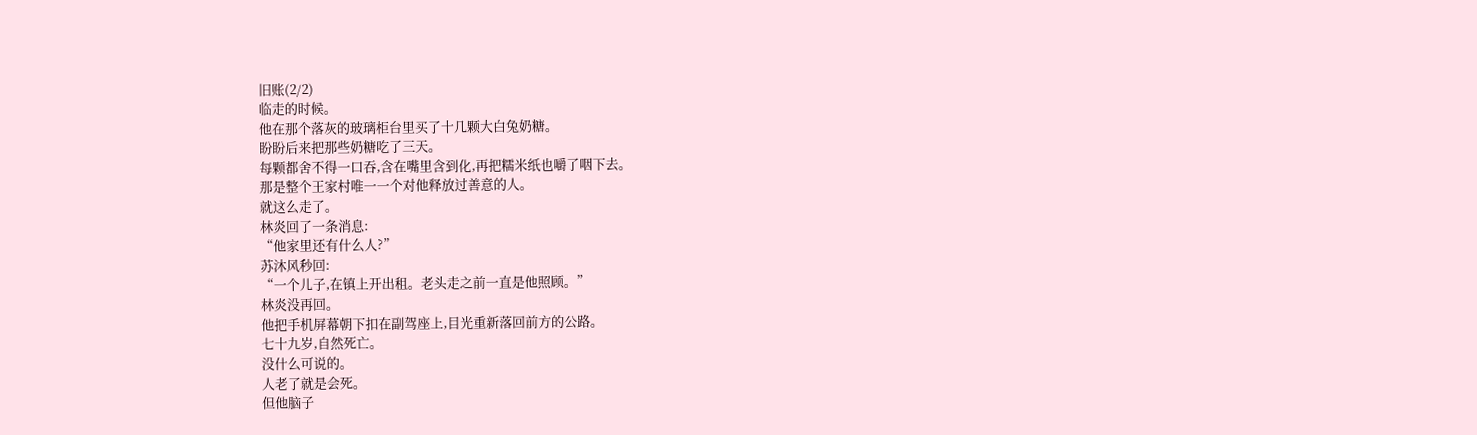旧账(2/2)
临走的时候。
他在那个落灰的玻璃柜台里买了十几颗大白兔奶糖。
盼盼后来把那些奶糖吃了三天。
每颗都舍不得一口吞,含在嘴里含到化,再把糯米纸也嚼了咽下去。
那是整个王家村唯一一个对他释放过善意的人。
就这么走了。
林炎回了一条消息:
“他家里还有什么人?”
苏沐风秒回:
“一个儿子,在镇上开出租。老头走之前一直是他照顾。”
林炎没再回。
他把手机屏幕朝下扣在副驾座上,目光重新落回前方的公路。
七十九岁,自然死亡。
没什么可说的。
人老了就是会死。
但他脑子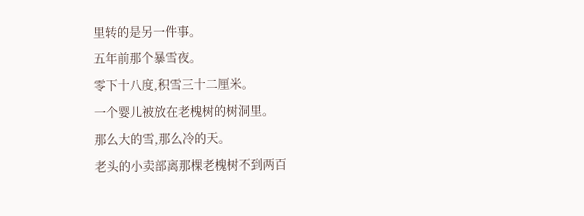里转的是另一件事。
五年前那个暴雪夜。
零下十八度,积雪三十二厘米。
一个婴儿被放在老槐树的树洞里。
那么大的雪,那么冷的天。
老头的小卖部离那棵老槐树不到两百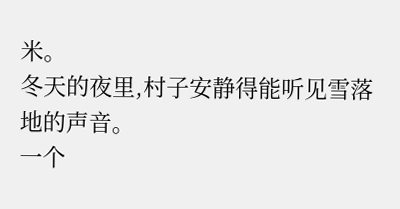米。
冬天的夜里,村子安静得能听见雪落地的声音。
一个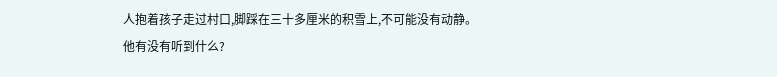人抱着孩子走过村口,脚踩在三十多厘米的积雪上,不可能没有动静。
他有没有听到什么?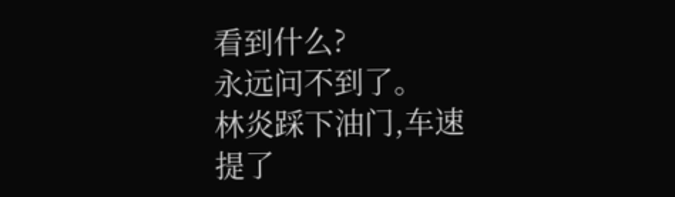看到什么?
永远问不到了。
林炎踩下油门,车速提了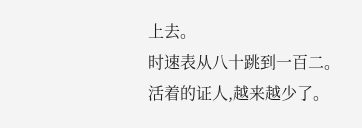上去。
时速表从八十跳到一百二。
活着的证人,越来越少了。